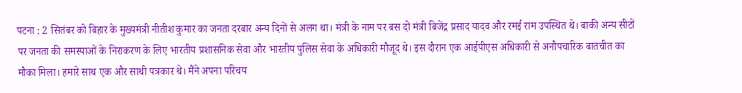पटना : 2 सितंबर को बिहार के मुख्यमंत्री नीतीश कुमार का जनता दरबार अन्य दिनों से अलग था। मंत्री के नाम पर बस दो मंत्री बिजेंद्र प्रसाद यादव और रमई राम उपस्थित थे। बाकी अन्य सीटों पर जनता की समस्याओं के निराकरण के लिए भारतीय प्रशासनिक सेवा और भारतीय पुलिस सेवा के अधिकारी मौजूद थे। इस दौरान एक आईपीएस अधिकारी से अनौपचारिक बातचीत का मौका मिला। हमारे साथ एक और साथी पत्रकार थे। मैंने अपना परिचय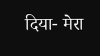दिया- मेरा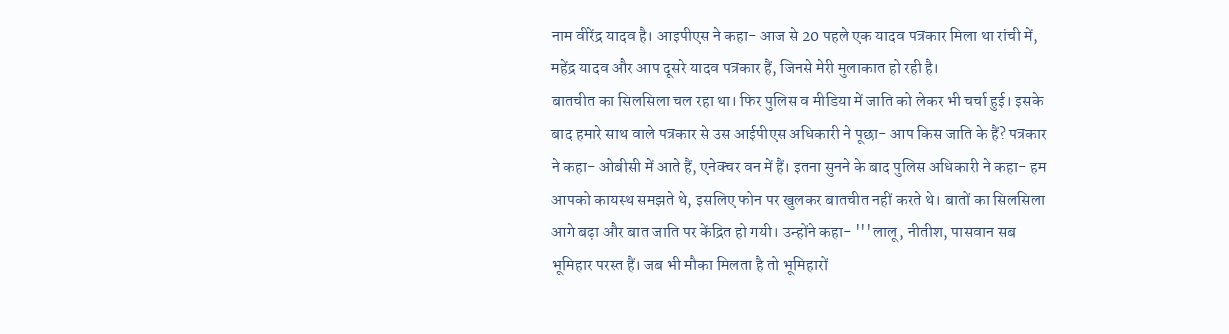नाम वीरेंद्र यादव है। आइपीएस ने कहा- आज से 20 पहले एक यादव पत्रकार मिला था रांची में, महेंद्र यादव और आप दूसरे यादव पत्रकार हैं, जिनसे मेरी मुलाकात हो रही है।
बातचीत का सिलसिला चल रहा था। फिर पुलिस व मीडिया में जाति को लेकर भी चर्चा हुई। इसके बाद हमारे साथ वाले पत्रकार से उस आईपीएस अधिकारी ने पूछा- आप किस जाति के हैं? पत्रकार ने कहा- ओबीसी में आते हैं, एनेक्चर वन में हैं। इतना सुनने के बाद पुलिस अधिकारी ने कहा- हम आपको कायस्थ समझते थे, इसलिए फोन पर खुलकर बातचीत नहीं करते थे। बातों का सिलसिला आगे बढ़ा और बात जाति पर केंद्रित हो गयी। उन्होंने कहा- '''लालू, नीतीश, पासवान सब भूमिहार परस्त हैं। जब भी मौका मिलता है तो भूमिहारों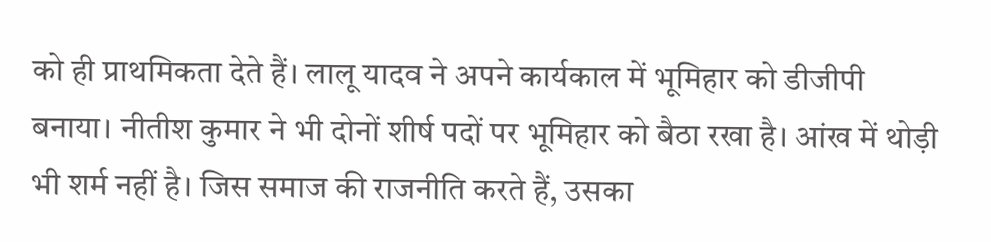को ही प्राथमिकता देते हैं। लालू यादव ने अपने कार्यकाल में भूमिहार को डीजीपी बनाया। नीतीश कुमार ने भी दोनों शीर्ष पदों पर भूमिहार को बैठा रखा है। आंख में थोड़ी भी शर्म नहीं है। जिस समाज की राजनीति करते हैं, उसका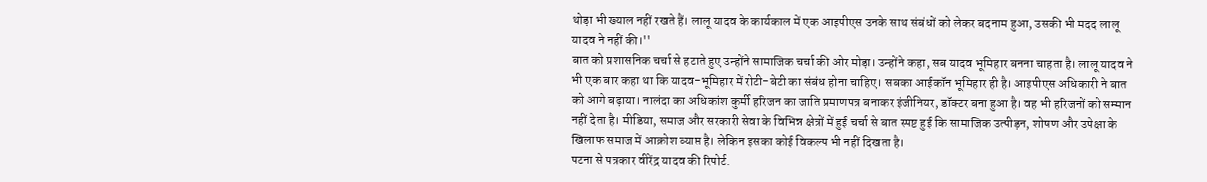थोड़ा भी ख्याल नहीं रखते हैं। लालू यादव के कार्यकाल में एक आइपीएस उनके साथ संबंधों को लेकर बदनाम हुआ, उसकी भी मदद लालू यादव ने नहीं की।''
बात को प्रशासनिक चर्चा से हटाते हुए उन्होंने सामाजिक चर्चा की ओर मोड़ा। उन्होंने कहा, सब यादव भूमिहार बनना चाहता है। लालू यादव ने भी एक बार कहा था कि यादव-भूमिहार में रोटी-बेटी का संबंध होना चाहिए। सबका आईकॉन भूमिहार ही है। आइपीएस अधिकारी ने बात को आगे बढ़ाया। नालंदा का अधिकांश कुर्मी हरिजन का जाति प्रमाणपत्र बनाकर इंजीनियर, डॉक्टर बना हुआ है। वह भी हरिजनों को सम्मान नहीं देता है। मीडिया, समाज और सरकारी सेवा के विभिन्न क्षेत्रों में हुई चर्चा से बात स्पष्ट हुई कि सामाजिक उत्पीड़न, शोषण और उपेक्षा के खिलाफ समाज में आक्रोश व्याप्त है। लेकिन इसका कोई विकल्प भी नहीं दिखता है।
पटना से पत्रकार वीरेंद्र यादव की रिपोर्ट.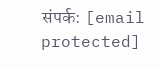संपर्क: [email protected]